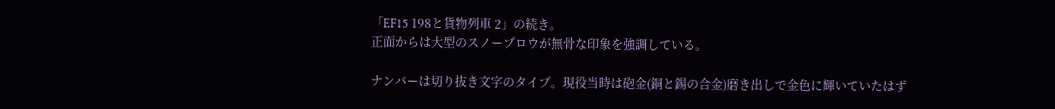「EF15 198と貨物列車 2」の続き。
正面からは大型のスノープロウが無骨な印象を強調している。

ナンバーは切り抜き文字のタイプ。現役当時は砲金(銅と錫の合金)磨き出しで金色に輝いていたはず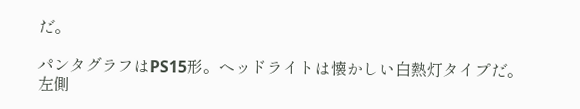だ。

パンタグラフはPS15形。ヘッドライトは懐かしい白熱灯タイプだ。
左側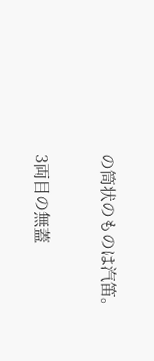の筒状のものは汽笛。

3両目の無蓋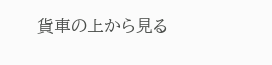貨車の上から見る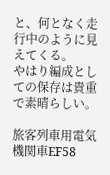と、何となく走行中のように見えてくる。
やはり編成としての保存は貴重で素晴らしい。

旅客列車用電気機関車EF58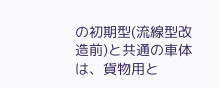の初期型(流線型改造前)と共通の車体は、貨物用と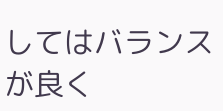してはバランスが良く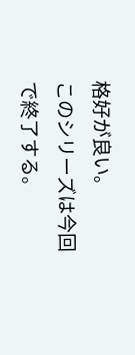格好が良い。
このシリーズは今回で終了する。